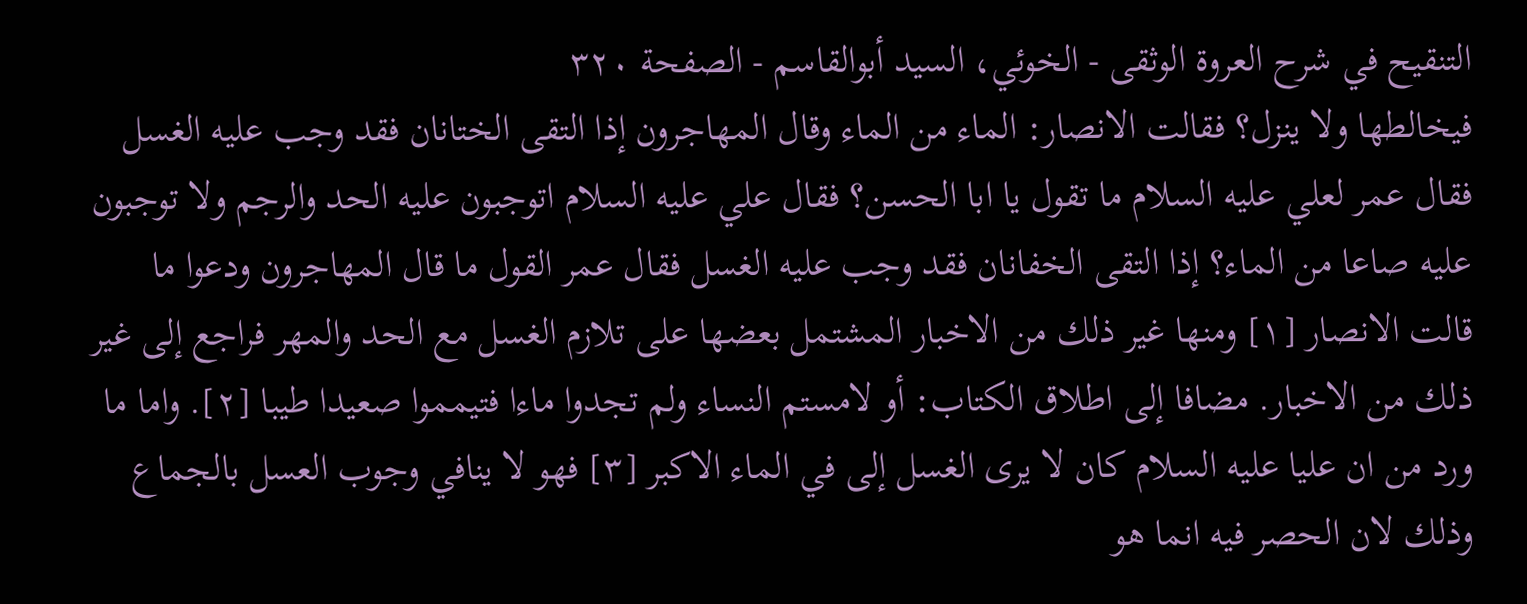التنقيح في شرح العروة الوثقى - الخوئي، السيد أبوالقاسم - الصفحة ٣٢٠
فيخالطها ولا ينزل؟ فقالت الانصار: الماء من الماء وقال المهاجرون إذا التقى الختانان فقد وجب عليه الغسل فقال عمر لعلي عليه السلام ما تقول يا ابا الحسن؟ فقال علي عليه السلام اتوجبون عليه الحد والرجم ولا توجبون عليه صاعا من الماء؟ إذا التقى الخفانان فقد وجب عليه الغسل فقال عمر القول ما قال المهاجرون ودعوا ما قالت الانصار [١] ومنها غير ذلك من الاخبار المشتمل بعضها على تلازم الغسل مع الحد والمهر فراجع إلى غير ذلك من الاخبار. مضافا إلى اطلاق الكتاب: أو لامستم النساء ولم تجدوا ماءا فتيمموا صعيدا طيبا [٢]. واما ما ورد من ان عليا عليه السلام كان لا يرى الغسل إلى في الماء الاكبر [٣] فهو لا ينافي وجوب العسل بالجماع وذلك لان الحصر فيه انما هو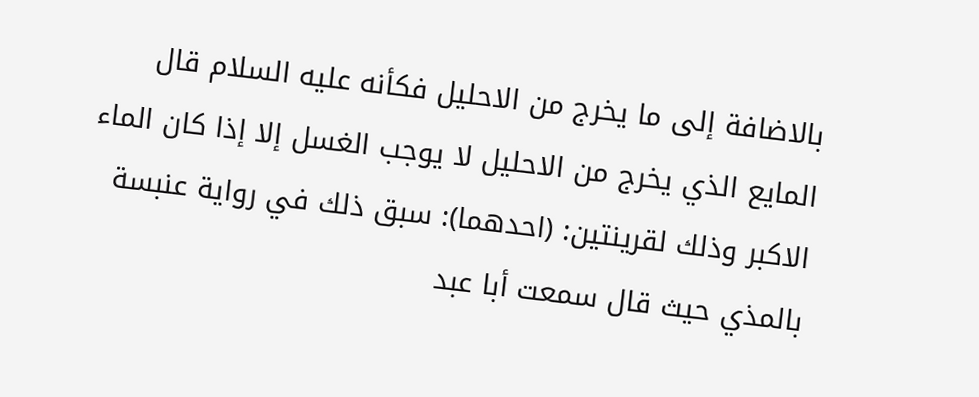بالاضافة إلى ما يخرج من الاحليل فكأنه عليه السلام قال المايع الذي يخرج من الاحليل لا يوجب الغسل إلا إذا كان الماء الاكبر وذلك لقرينتين: (احدهما): سبق ذلك في رواية عنبسة بالمذي حيث قال سمعت أبا عبد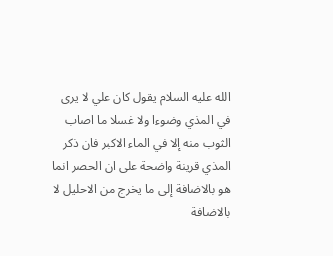الله عليه السلام يقول كان علي لا يرى في المذي وضوءا ولا غسلا ما اصاب الثوب منه إلا في الماء الاكبر فان ذكر المذي قرينة واضحة على ان الحصر انما هو بالاضافة إلى ما يخرج من الاحليل لا بالاضافة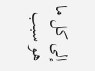إلى كل ما هو سبب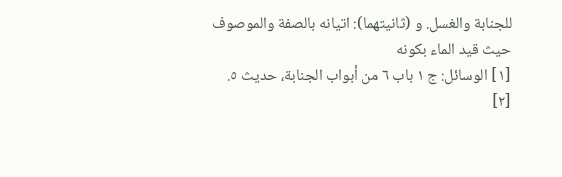للجنابة والغسل. و (ثانيتهما): اتيانه بالصفة والموصوف حيث قيد الماء بكونه
[١] الوسائل: ج ١ باب ٦ من أبواب الجنابة، حديث ٥.
[٢]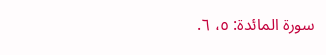سورة المائدة: ٥، ٦.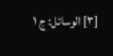[٣] الوسائل: ج ١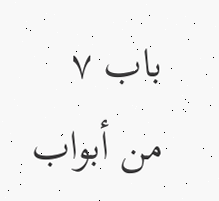باب ٧ من أبواب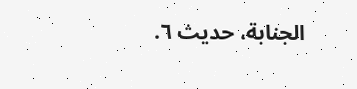الجنابة، حديث ٦.